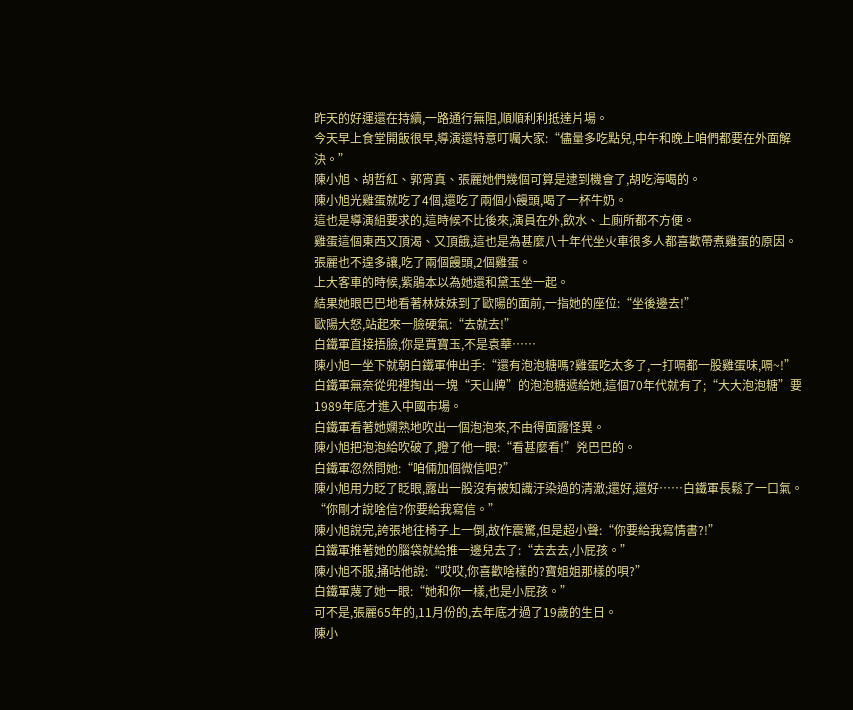昨天的好運還在持續,一路通行無阻,順順利利抵達片場。
今天早上食堂開飯很早,導演還特意叮囑大家:“儘量多吃點兒,中午和晚上咱們都要在外面解決。”
陳小旭、胡哲紅、郭宵真、張麗她們幾個可算是逮到機會了,胡吃海喝的。
陳小旭光雞蛋就吃了4個,還吃了兩個小饅頭,喝了一杯牛奶。
這也是導演組要求的,這時候不比後來,演員在外,飲水、上廁所都不方便。
雞蛋這個東西又頂渴、又頂餓,這也是為甚麼八十年代坐火車很多人都喜歡帶煮雞蛋的原因。
張麗也不遑多讓,吃了兩個饅頭,2個雞蛋。
上大客車的時候,紫鵑本以為她還和黛玉坐一起。
結果她眼巴巴地看著林妹妹到了歐陽的面前,一指她的座位:“坐後邊去!”
歐陽大怒,站起來一臉硬氣:“去就去!”
白鐵軍直接捂臉,你是賈寶玉,不是袁華……
陳小旭一坐下就朝白鐵軍伸出手:“還有泡泡糖嗎?雞蛋吃太多了,一打嗝都一股雞蛋味,嗝~!”
白鐵軍無奈從兜裡掏出一塊“天山牌”的泡泡糖遞給她,這個70年代就有了;“大大泡泡糖”要1989年底才進入中國市場。
白鐵軍看著她嫻熟地吹出一個泡泡來,不由得面露怪異。
陳小旭把泡泡給吹破了,瞪了他一眼:“看甚麼看!”兇巴巴的。
白鐵軍忽然問她:“咱倆加個微信吧?”
陳小旭用力眨了眨眼,露出一股沒有被知識汙染過的清澈;還好,還好……白鐵軍長鬆了一口氣。
“你剛才說啥信?你要給我寫信。”
陳小旭說完,誇張地往椅子上一倒,故作震驚,但是超小聲:“你要給我寫情書?!”
白鐵軍推著她的腦袋就給推一邊兒去了:“去去去,小屁孩。”
陳小旭不服,捅咕他說:“哎哎,你喜歡啥樣的?寶姐姐那樣的唄?”
白鐵軍蔑了她一眼:“她和你一樣,也是小屁孩。”
可不是,張麗65年的,11月份的,去年底才過了19歲的生日。
陳小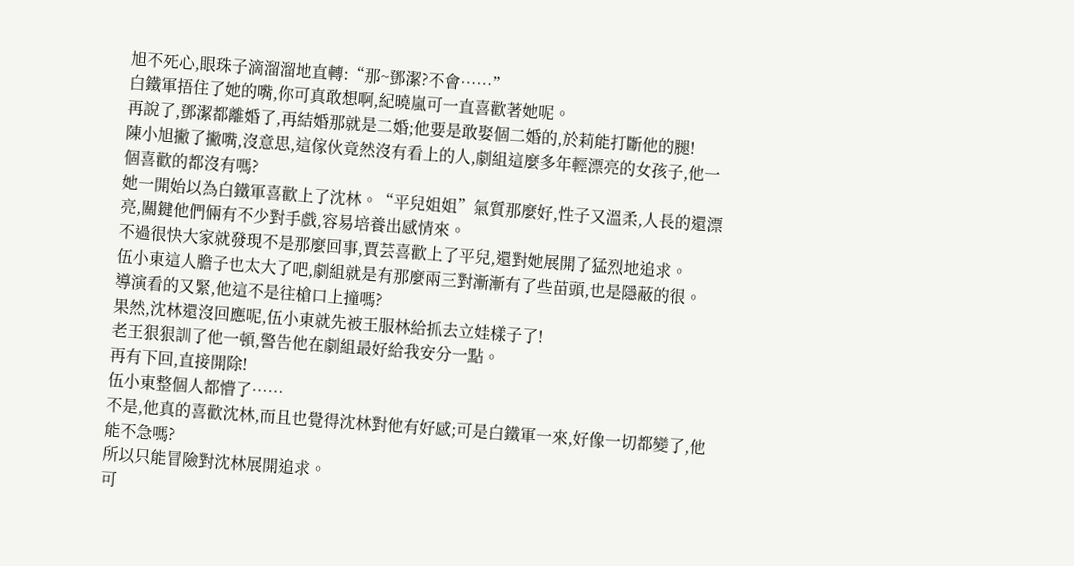旭不死心,眼珠子滴溜溜地直轉:“那~鄧潔?不會……”
白鐵軍捂住了她的嘴,你可真敢想啊,紀曉嵐可一直喜歡著她呢。
再說了,鄧潔都離婚了,再結婚那就是二婚;他要是敢娶個二婚的,於莉能打斷他的腿!
陳小旭撇了撇嘴,沒意思,這傢伙竟然沒有看上的人,劇組這麼多年輕漂亮的女孩子,他一個喜歡的都沒有嗎?
她一開始以為白鐵軍喜歡上了沈林。“平兒姐姐”氣質那麼好,性子又溫柔,人長的還漂亮,關鍵他們倆有不少對手戲,容易培養出感情來。
不過很快大家就發現不是那麼回事,賈芸喜歡上了平兒,還對她展開了猛烈地追求。
伍小東這人膽子也太大了吧,劇組就是有那麼兩三對漸漸有了些苗頭,也是隱蔽的很。
導演看的又緊,他這不是往槍口上撞嗎?
果然,沈林還沒回應呢,伍小東就先被王服林給抓去立娃樣子了!
老王狠狠訓了他一頓,警告他在劇組最好給我安分一點。
再有下回,直接開除!
伍小東整個人都懵了……
不是,他真的喜歡沈林,而且也覺得沈林對他有好感;可是白鐵軍一來,好像一切都變了,他能不急嗎?
所以只能冒險對沈林展開追求。
可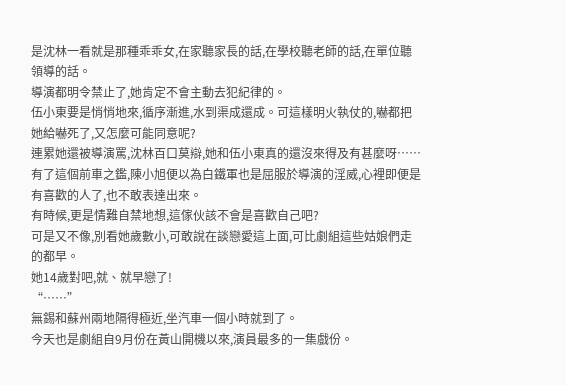是沈林一看就是那種乖乖女,在家聽家長的話,在學校聽老師的話,在單位聽領導的話。
導演都明令禁止了,她肯定不會主動去犯紀律的。
伍小東要是悄悄地來,循序漸進,水到渠成還成。可這樣明火執仗的,嚇都把她給嚇死了,又怎麼可能同意呢?
連累她還被導演罵,沈林百口莫辯,她和伍小東真的還沒來得及有甚麼呀……
有了這個前車之鑑,陳小旭便以為白鐵軍也是屈服於導演的淫威,心裡即便是有喜歡的人了,也不敢表達出來。
有時候,更是情難自禁地想,這傢伙該不會是喜歡自己吧?
可是又不像,別看她歲數小,可敢說在談戀愛這上面,可比劇組這些姑娘們走的都早。
她14歲對吧,就、就早戀了!
“……”
無錫和蘇州兩地隔得極近,坐汽車一個小時就到了。
今天也是劇組自9月份在黃山開機以來,演員最多的一集戲份。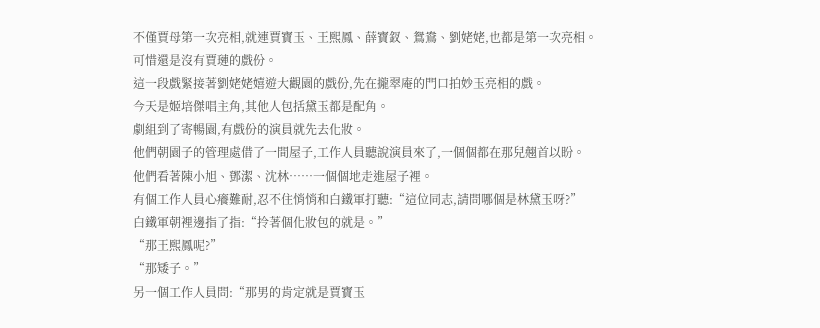不僅賈母第一次亮相,就連賈寶玉、王熙鳳、薛寶釵、鴛鴦、劉姥姥,也都是第一次亮相。
可惜還是沒有賈璉的戲份。
這一段戲緊接著劉姥姥嬉遊大觀園的戲份,先在攏翠庵的門口拍妙玉亮相的戲。
今天是姬培傑唱主角,其他人包括黛玉都是配角。
劇組到了寄暢園,有戲份的演員就先去化妝。
他們朝園子的管理處借了一間屋子,工作人員聽說演員來了,一個個都在那兒翹首以盼。
他們看著陳小旭、鄧潔、沈林……一個個地走進屋子裡。
有個工作人員心癢難耐,忍不住悄悄和白鐵軍打聽:“這位同志,請問哪個是林黛玉呀?”
白鐵軍朝裡邊指了指:“拎著個化妝包的就是。”
“那王熙鳳呢?”
“那矮子。”
另一個工作人員問:“那男的肯定就是賈寶玉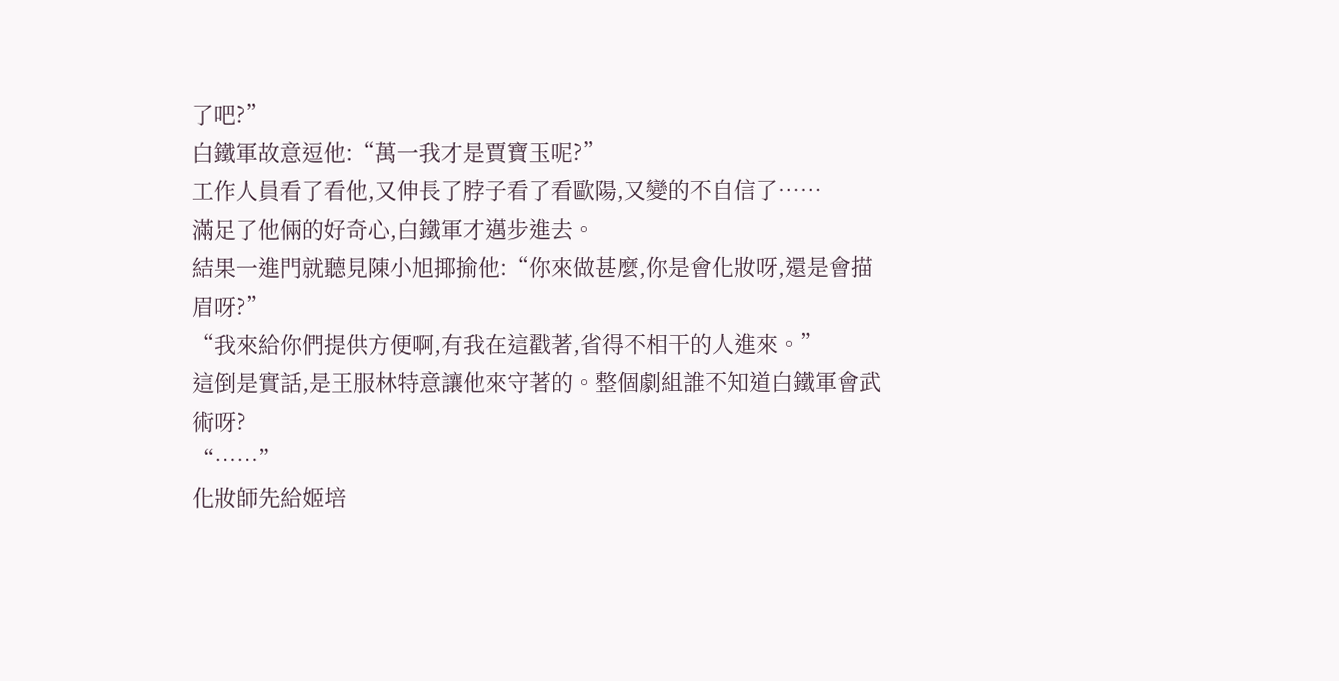了吧?”
白鐵軍故意逗他:“萬一我才是賈寶玉呢?”
工作人員看了看他,又伸長了脖子看了看歐陽,又變的不自信了……
滿足了他倆的好奇心,白鐵軍才邁步進去。
結果一進門就聽見陳小旭揶揄他:“你來做甚麼,你是會化妝呀,還是會描眉呀?”
“我來給你們提供方便啊,有我在這戳著,省得不相干的人進來。”
這倒是實話,是王服林特意讓他來守著的。整個劇組誰不知道白鐵軍會武術呀?
“……”
化妝師先給姬培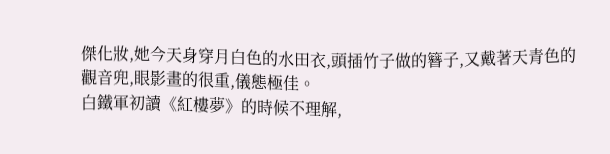傑化妝,她今天身穿月白色的水田衣,頭插竹子做的簪子,又戴著天青色的觀音兜,眼影畫的很重,儀態極佳。
白鐵軍初讀《紅樓夢》的時候不理解,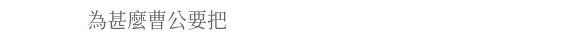為甚麼曹公要把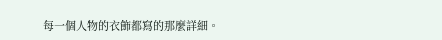每一個人物的衣飾都寫的那麼詳細。